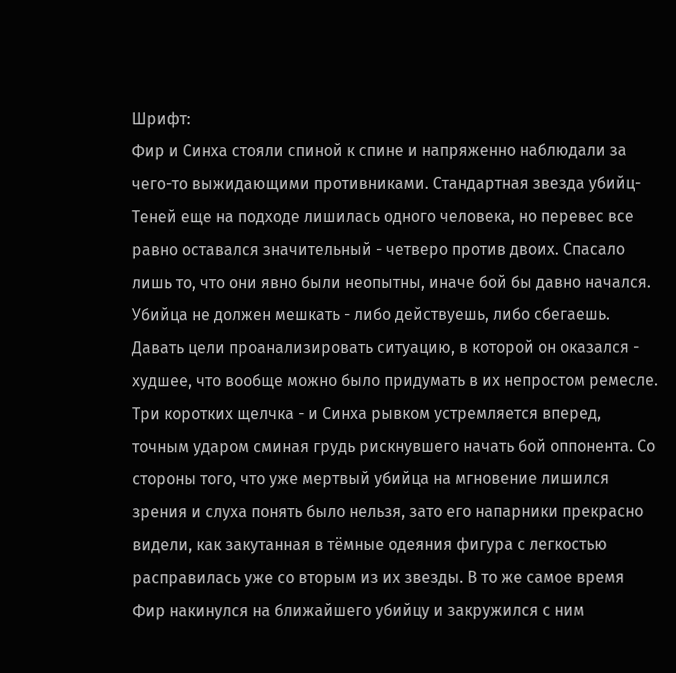Шрифт:
Фир и Синха стояли спиной к спине и напряженно наблюдали за чего-то выжидающими противниками. Стандартная звезда убийц-Теней еще на подходе лишилась одного человека, но перевес все равно оставался значительный - четверо против двоих. Спасало лишь то, что они явно были неопытны, иначе бой бы давно начался. Убийца не должен мешкать - либо действуешь, либо сбегаешь. Давать цели проанализировать ситуацию, в которой он оказался - худшее, что вообще можно было придумать в их непростом ремесле.
Три коротких щелчка - и Синха рывком устремляется вперед, точным ударом сминая грудь рискнувшего начать бой оппонента. Со стороны того, что уже мертвый убийца на мгновение лишился зрения и слуха понять было нельзя, зато его напарники прекрасно видели, как закутанная в тёмные одеяния фигура с легкостью расправилась уже со вторым из их звезды. В то же самое время Фир накинулся на ближайшего убийцу и закружился с ним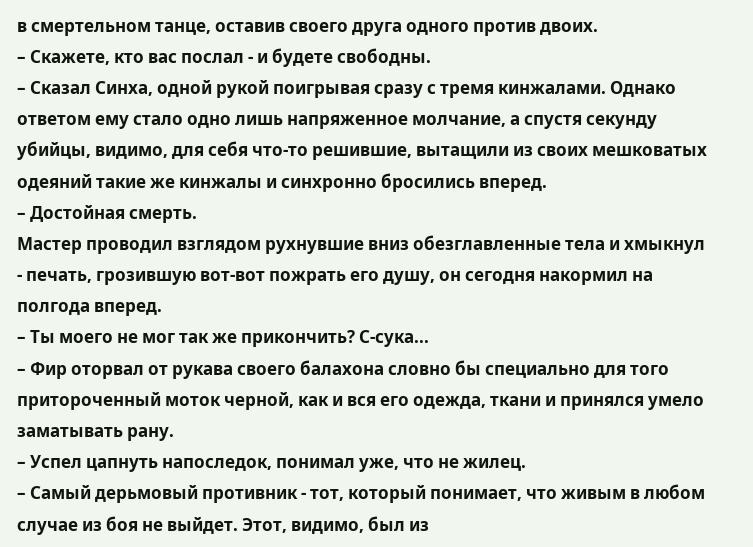в смертельном танце, оставив своего друга одного против двоих.
– Скажете, кто вас послал - и будете свободны.
– Сказал Синха, одной рукой поигрывая сразу с тремя кинжалами. Однако ответом ему стало одно лишь напряженное молчание, а спустя секунду убийцы, видимо, для себя что-то решившие, вытащили из своих мешковатых одеяний такие же кинжалы и синхронно бросились вперед.
– Достойная смерть.
Мастер проводил взглядом рухнувшие вниз обезглавленные тела и хмыкнул - печать, грозившую вот-вот пожрать его душу, он сегодня накормил на полгода вперед.
– Ты моего не мог так же прикончить? С-сука...
– Фир оторвал от рукава своего балахона словно бы специально для того притороченный моток черной, как и вся его одежда, ткани и принялся умело заматывать рану.
– Успел цапнуть напоследок, понимал уже, что не жилец.
– Самый дерьмовый противник - тот, который понимает, что живым в любом случае из боя не выйдет. Этот, видимо, был из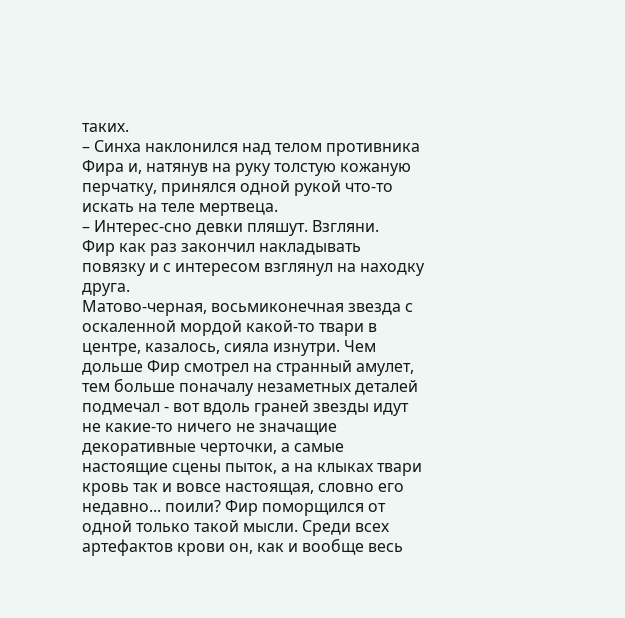таких.
– Синха наклонился над телом противника Фира и, натянув на руку толстую кожаную перчатку, принялся одной рукой что-то искать на теле мертвеца.
– Интерес-сно девки пляшут. Взгляни.
Фир как раз закончил накладывать повязку и с интересом взглянул на находку друга.
Матово-черная, восьмиконечная звезда с оскаленной мордой какой-то твари в центре, казалось, сияла изнутри. Чем дольше Фир смотрел на странный амулет, тем больше поначалу незаметных деталей подмечал - вот вдоль граней звезды идут не какие-то ничего не значащие декоративные черточки, а самые настоящие сцены пыток, а на клыках твари кровь так и вовсе настоящая, словно его недавно... поили? Фир поморщился от одной только такой мысли. Среди всех артефактов крови он, как и вообще весь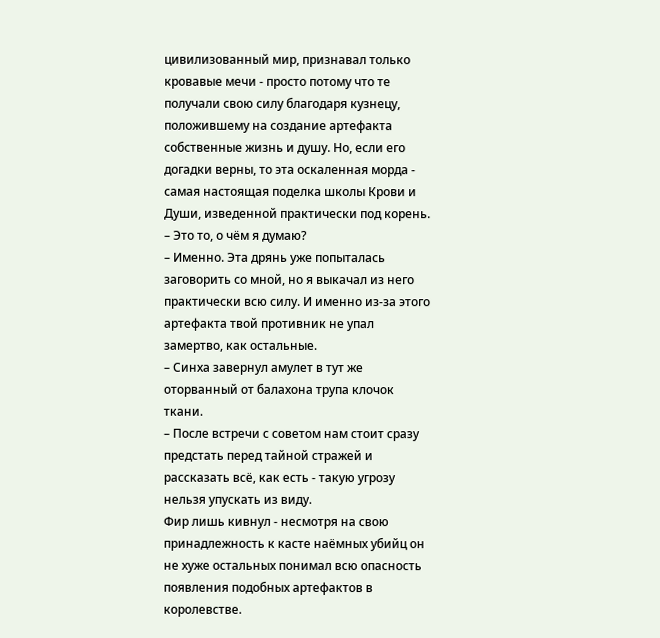цивилизованный мир, признавал только кровавые мечи - просто потому что те получали свою силу благодаря кузнецу, положившему на создание артефакта собственные жизнь и душу. Но, если его догадки верны, то эта оскаленная морда - самая настоящая поделка школы Крови и Души, изведенной практически под корень.
– Это то, о чём я думаю?
– Именно. Эта дрянь уже попыталась заговорить со мной, но я выкачал из него практически всю силу. И именно из-за этого артефакта твой противник не упал замертво, как остальные.
– Синха завернул амулет в тут же оторванный от балахона трупа клочок ткани.
– После встречи с советом нам стоит сразу предстать перед тайной стражей и рассказать всё, как есть - такую угрозу нельзя упускать из виду.
Фир лишь кивнул - несмотря на свою принадлежность к касте наёмных убийц он не хуже остальных понимал всю опасность появления подобных артефактов в королевстве.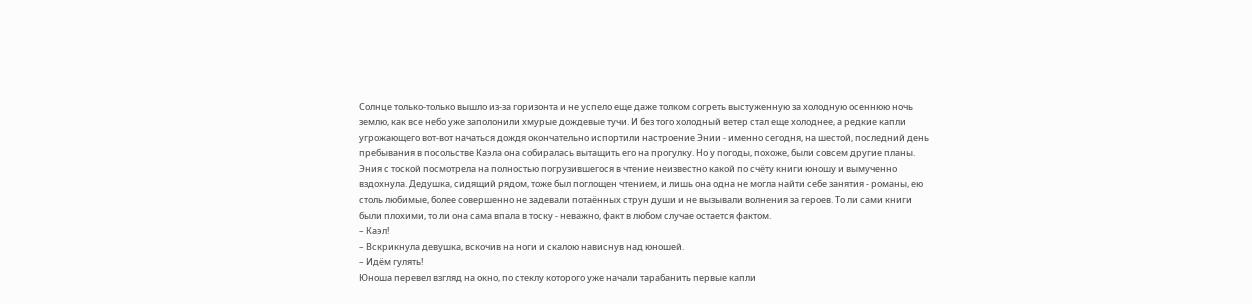Солнце только-только вышло из-за горизонта и не успело еще даже толком согреть выстуженную за холодную осеннюю ночь землю, как все небо уже заполонили хмурые дождевые тучи. И без того холодный ветер стал еще холоднее, а редкие капли угрожающего вот-вот начаться дождя окончательно испортили настроение Энии - именно сегодня, на шестой, последний день пребывания в посольстве Каэла она собиралась вытащить его на прогулку. Но у погоды, похоже, были совсем другие планы.
Эния с тоской посмотрела на полностью погрузившегося в чтение неизвестно какой по счёту книги юношу и вымученно вздохнула. Дедушка, сидящий рядом, тоже был поглощен чтением, и лишь она одна не могла найти себе занятия - романы, ею столь любимые, более совершенно не задевали потаённых струн души и не вызывали волнения за героев. То ли сами книги были плохими, то ли она сама впала в тоску - неважно, факт в любом случае остается фактом.
– Каэл!
– Вскрикнула девушка, вскочив на ноги и скалою нависнув над юношей.
– Идём гулять!
Юноша перевел взгляд на окно, по стеклу которого уже начали тарабанить первые капли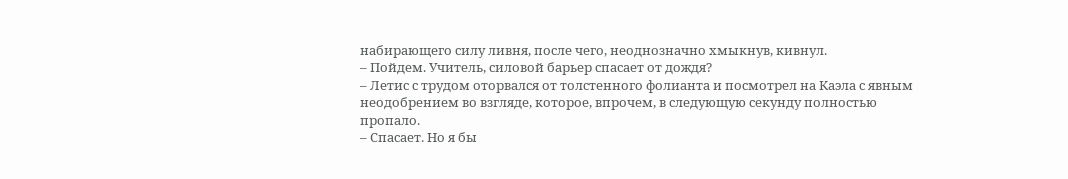набирающего силу ливня, после чего, неоднозначно хмыкнув, кивнул.
– Пойдем. Учитель, силовой барьер спасает от дождя?
– Летис с трудом оторвался от толстенного фолианта и посмотрел на Каэла с явным неодобрением во взгляде, которое, впрочем, в следующую секунду полностью пропало.
– Спасает. Но я бы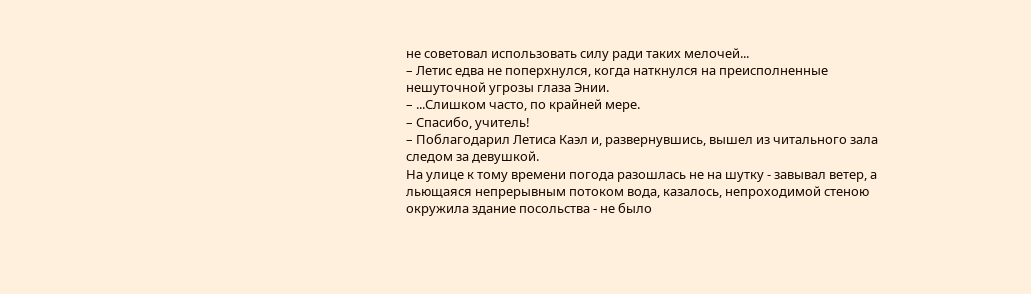не советовал использовать силу ради таких мелочей...
– Летис едва не поперхнулся, когда наткнулся на преисполненные нешуточной угрозы глаза Энии.
– ...Слишком часто, по крайней мере.
– Спасибо, учитель!
– Поблагодарил Летиса Каэл и, развернувшись, вышел из читального зала следом за девушкой.
На улице к тому времени погода разошлась не на шутку - завывал ветер, а льющаяся непрерывным потоком вода, казалось, непроходимой стеною окружила здание посольства - не было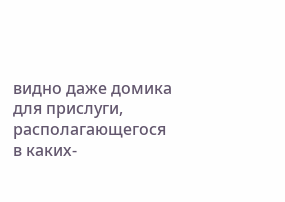видно даже домика для прислуги, располагающегося в каких-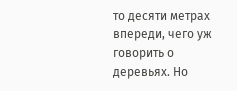то десяти метрах впереди, чего уж говорить о деревьях. Но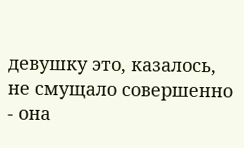девушку это, казалось, не смущало совершенно - она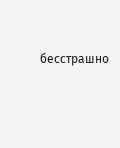бесстрашно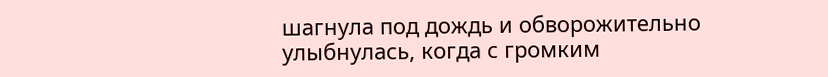шагнула под дождь и обворожительно улыбнулась, когда с громким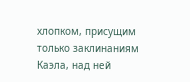хлопком, присущим только заклинаниям Каэла, над ней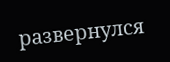развернулся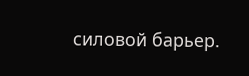силовой барьер.